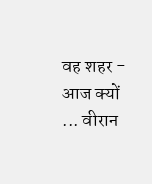वह शहर - आज क्यों ... वीरान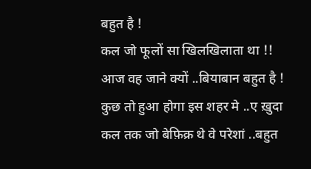बहुत है !
कल जो फूलों सा खिलखिलाता था !!
आज वह जाने क्यों ..बियाबान बहुत है !
कुछ तो हुआ होगा इस शहर मे ..ए ख़ुदा
कल तक जो बेफ़िक्र थे वे परेशां ..बहुत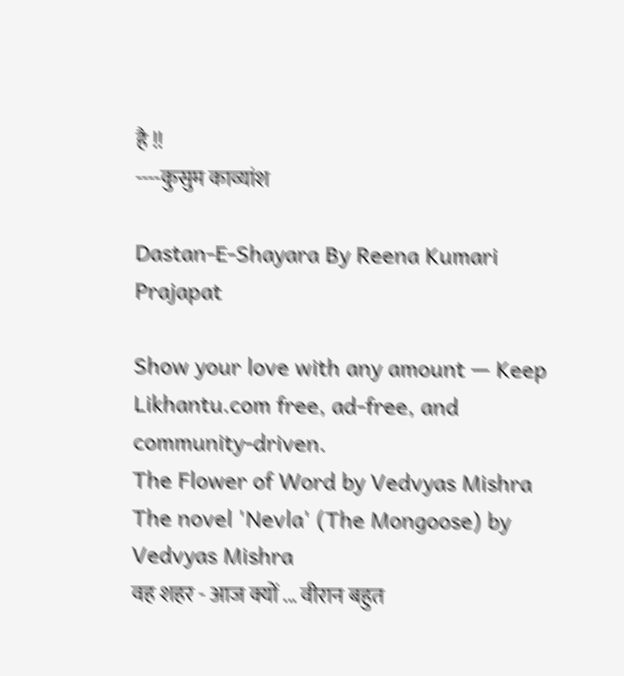है !!
----कुसुम काव्यांश

Dastan-E-Shayara By Reena Kumari Prajapat

Show your love with any amount — Keep Likhantu.com free, ad-free, and community-driven.
The Flower of Word by Vedvyas Mishra
The novel 'Nevla' (The Mongoose) by Vedvyas Mishra
वह शहर - आज क्यों ... वीरान बहुत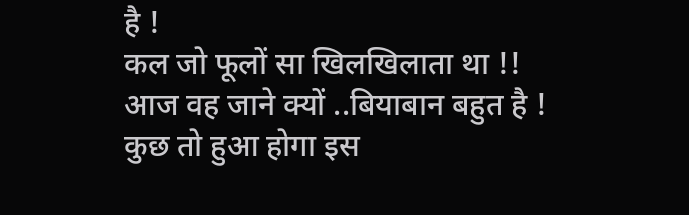है !
कल जो फूलों सा खिलखिलाता था !!
आज वह जाने क्यों ..बियाबान बहुत है !
कुछ तो हुआ होगा इस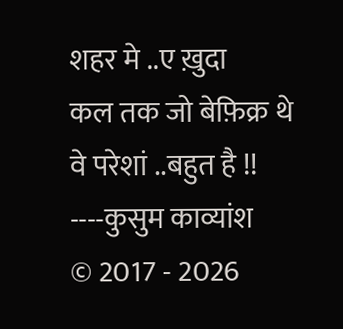शहर मे ..ए ख़ुदा
कल तक जो बेफ़िक्र थे वे परेशां ..बहुत है !!
----कुसुम काव्यांश
© 2017 - 2026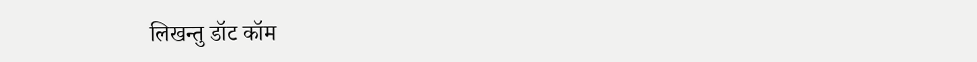लिखन्तु डॉट कॉम